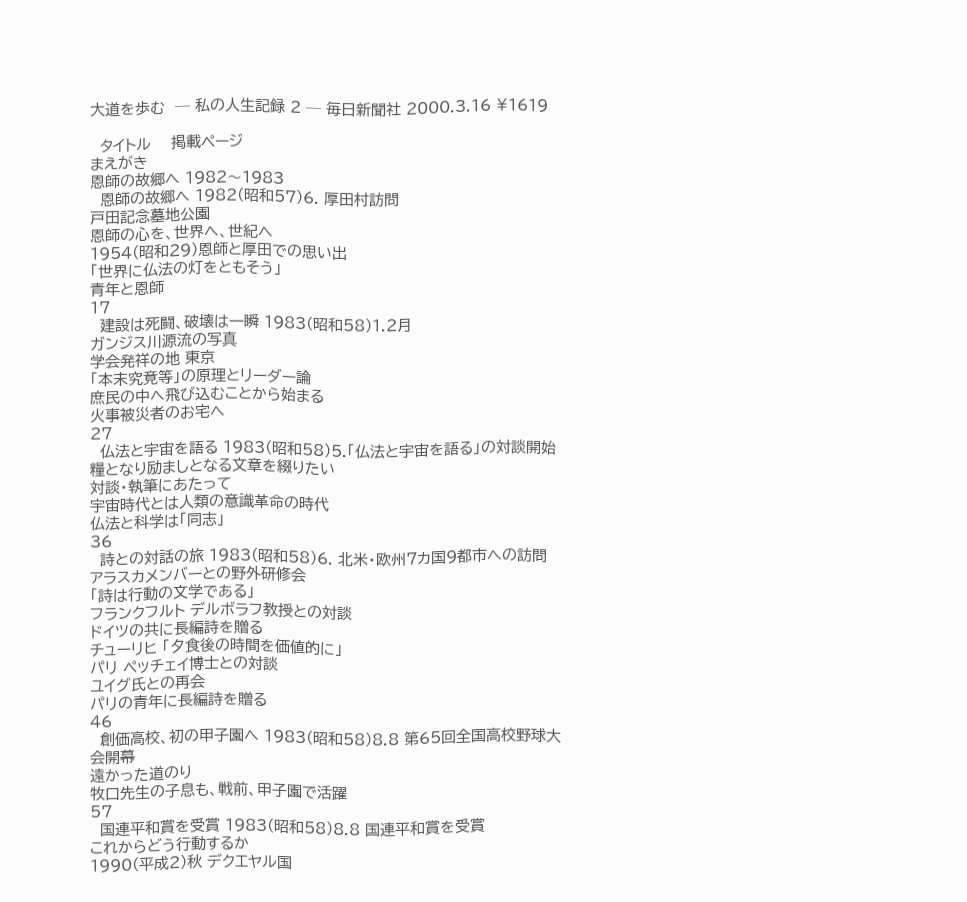大道を歩む  ─ 私の人生記録 2 ─ 毎日新聞社 2000.3.16 ¥1619

  タイトル    掲載ページ
まえがき
恩師の故郷へ 1982〜1983
  恩師の故郷へ 1982(昭和57)6. 厚田村訪問
戸田記念墓地公園
恩師の心を、世界へ、世紀へ
1954(昭和29)恩師と厚田での思い出
「世界に仏法の灯をともそう」
青年と恩師
17
  建設は死闘、破壊は一瞬 1983(昭和58)1.2月
ガンジス川源流の写真
学会発祥の地 東京
「本末究竟等」の原理とリーダー論
庶民の中へ飛び込むことから始まる
火事被災者のお宅へ
27
  仏法と宇宙を語る 1983(昭和58)5.「仏法と宇宙を語る」の対談開始
糧となり励ましとなる文章を綴りたい
対談・執筆にあたって
宇宙時代とは人類の意識革命の時代
仏法と科学は「同志」
36
  詩との対話の旅 1983(昭和58)6. 北米・欧州7カ国9都市への訪問
アラスカメンバーとの野外研修会
「詩は行動の文学である」
フランクフルト デルボラフ教授との対談
ドイツの共に長編詩を贈る
チューリヒ 「夕食後の時間を価値的に」
パリ ペッチェイ博士との対談
ユイグ氏との再会
パリの青年に長編詩を贈る
46
  創価高校、初の甲子園へ 1983(昭和58)8.8 第65回全国高校野球大会開幕
遠かった道のり
牧口先生の子息も、戦前、甲子園で活躍
57
  国連平和賞を受賞 1983(昭和58)8.8 国連平和賞を受賞
これからどう行動するか
1990(平成2)秋 デクエヤル国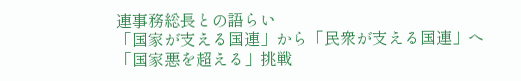連事務総長との語らい
「国家が支える国連」から「民衆が支える国連」へ
「国家悪を超える」挑戦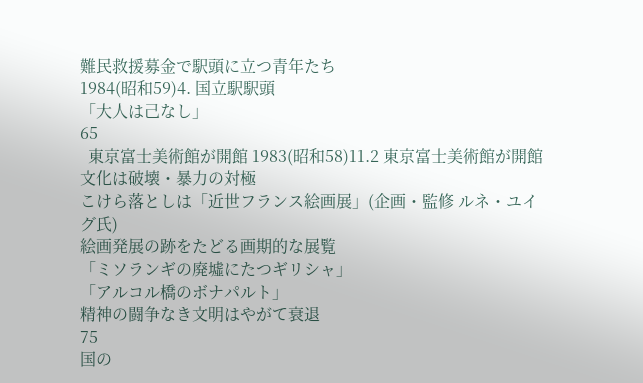難民救援募金で駅頭に立つ青年たち
1984(昭和59)4. 国立駅駅頭
「大人は己なし」
65
  東京富士美術館が開館 1983(昭和58)11.2 東京富士美術館が開館
文化は破壊・暴力の対極
こけら落としは「近世フランス絵画展」(企画・監修 ルネ・ユイグ氏)
絵画発展の跡をたどる画期的な展覧
「ミソランギの廃墟にたつギリシャ」
「アルコル橋のボナパルト」
精神の闘争なき文明はやがて衰退
75
国の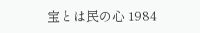宝とは民の心 1984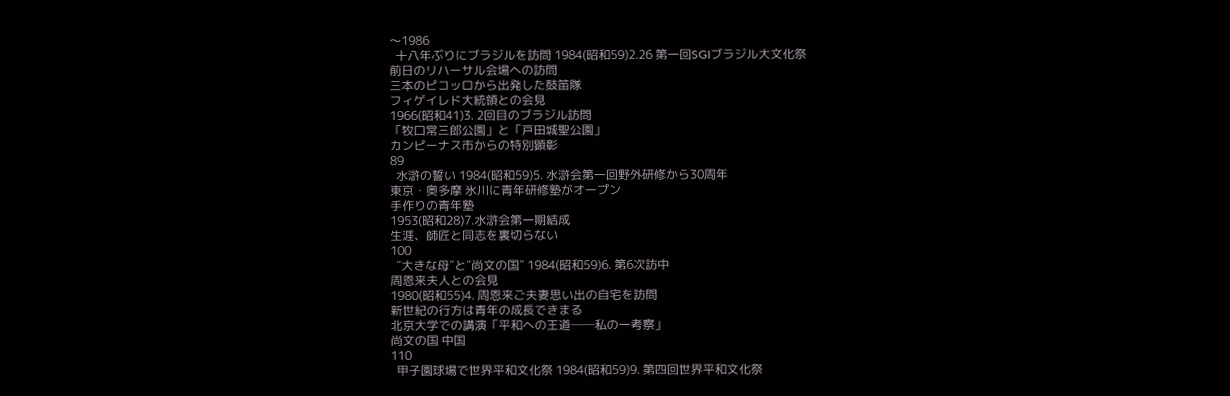〜1986
  十八年ぶりにブラジルを訪問 1984(昭和59)2.26 第一回SGIブラジル大文化祭
前日のリハーサル会場への訪問
三本のピコッロから出発した鼓笛隊
フィゲイレド大統領との会見
1966(昭和41)3. 2回目のブラジル訪問
「牧口常三郎公園」と「戸田城聖公園」
カンピーナス市からの特別顕彰
89
  水滸の誓い 1984(昭和59)5. 水滸会第一回野外研修から30周年
東京・奥多摩 氷川に青年研修塾がオープン
手作りの青年塾
1953(昭和28)7.水滸会第一期結成
生涯、師匠と同志を裏切らない
100
  ″大きな母″と″尚文の国″ 1984(昭和59)6. 第6次訪中
周恩来夫人との会見
1980(昭和55)4. 周恩来ご夫妻思い出の自宅を訪問
新世紀の行方は青年の成長できまる
北京大学での講演「平和への王道──私の一考察」
尚文の国 中国
110
  甲子園球場で世界平和文化祭 1984(昭和59)9. 第四回世界平和文化祭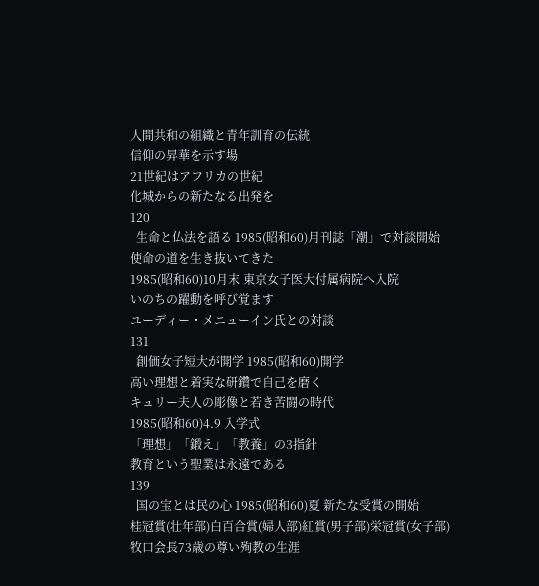人間共和の組織と青年訓育の伝統
信仰の昇華を示す場
21世紀はアフリカの世紀
化城からの新たなる出発を
120
  生命と仏法を語る 1985(昭和60)月刊誌「潮」で対談開始
使命の道を生き抜いてきた
1985(昭和60)10月末 東京女子医大付属病院へ入院
いのちの躍動を呼び覚ます
ユーディー・メニューイン氏との対談
131
  創価女子短大が開学 1985(昭和60)開学
高い理想と着実な研鑽で自己を磨く
キュリー夫人の彫像と若き苦闘の時代
1985(昭和60)4.9 入学式
「理想」「鍛え」「教養」の3指針
教育という聖業は永遠である
139
  国の宝とは民の心 1985(昭和60)夏 新たな受賞の開始
桂冠賞(壮年部)白百合賞(婦人部)紅賞(男子部)栄冠賞(女子部)
牧口会長73歳の尊い殉教の生涯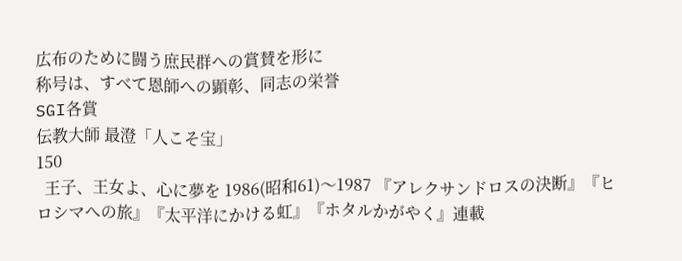広布のために闘う庶民群への賞賛を形に
称号は、すべて恩師への顕彰、同志の栄誉
SGI各賞
伝教大師 最澄「人こそ宝」
150
  王子、王女よ、心に夢を 1986(昭和61)〜1987 『アレクサンドロスの決断』『ヒロシマへの旅』『太平洋にかける虹』『ホタルかがやく』連載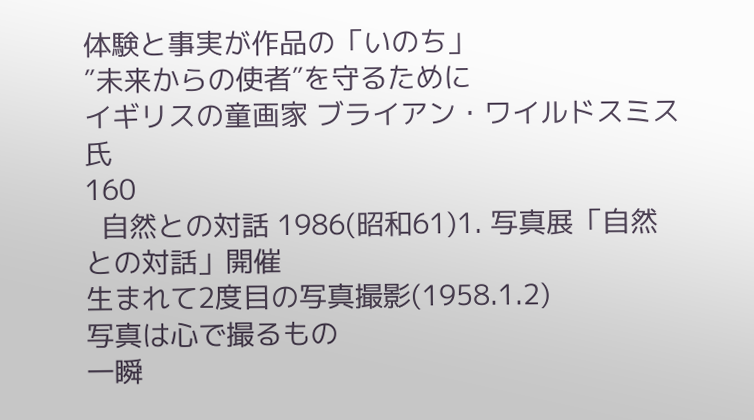体験と事実が作品の「いのち」
″未来からの使者″を守るために
イギリスの童画家 ブライアン・ワイルドスミス氏
160
  自然との対話 1986(昭和61)1. 写真展「自然との対話」開催
生まれて2度目の写真撮影(1958.1.2)
写真は心で撮るもの
一瞬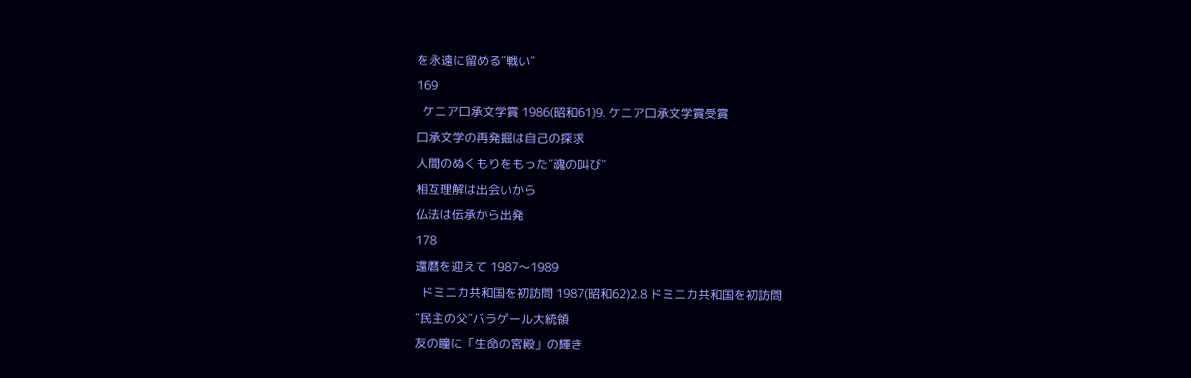を永遠に留める″戦い″
169
  ケニア口承文学賞 1986(昭和61)9. ケニア口承文学賞受賞
口承文学の再発掘は自己の探求
人間のぬくもりをもった″魂の叫び″
相互理解は出会いから
仏法は伝承から出発
178
還暦を迎えて 1987〜1989
  ドミニカ共和国を初訪問 1987(昭和62)2.8 ドミニカ共和国を初訪問
″民主の父″バラゲール大統領
友の瞳に「生命の宮殿」の輝き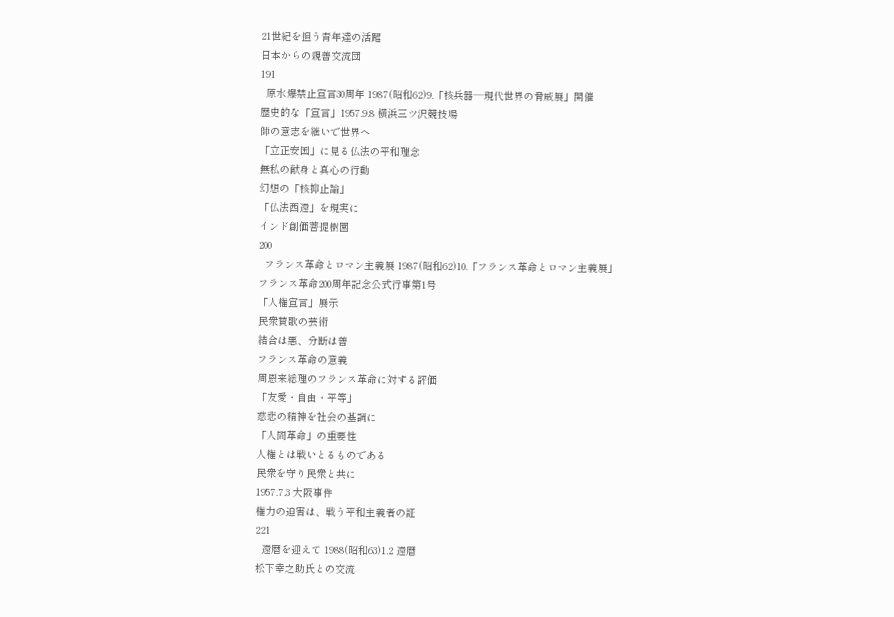21世紀を担う青年達の活躍
日本からの親善交流団
191
  原水爆禁止宣言30周年 1987(昭和62)9.「核兵器─現代世界の脅威展」開催
歴史的な「宣言」1957.9.8 横浜三ツ沢競技場
師の意志を継いで世界へ
「立正安国」に見る仏法の平和理念
無私の献身と真心の行動
幻想の「核抑止論」
「仏法西還」を現実に
インド創価菩提樹園
200
  フランス革命とロマン主義展 1987(昭和62)10.「フランス革命とロマン主義展」
フランス革命200周年記念公式行事第1号
「人権宣言」展示
民衆賛歌の芸術
結合は悪、分断は善
フランス革命の意義
周恩来総理のフランス革命に対する評価
「友愛・自由・平等」
慈悲の精神を社会の基調に
「人間革命」の重要性
人権とは戦いとるものである
民衆を守り民衆と共に
1957.7.3 大阪事件
権力の迫害は、戦う平和主義者の証
221
  還暦を迎えて 1988(昭和63)1.2 還暦
松下幸之助氏との交流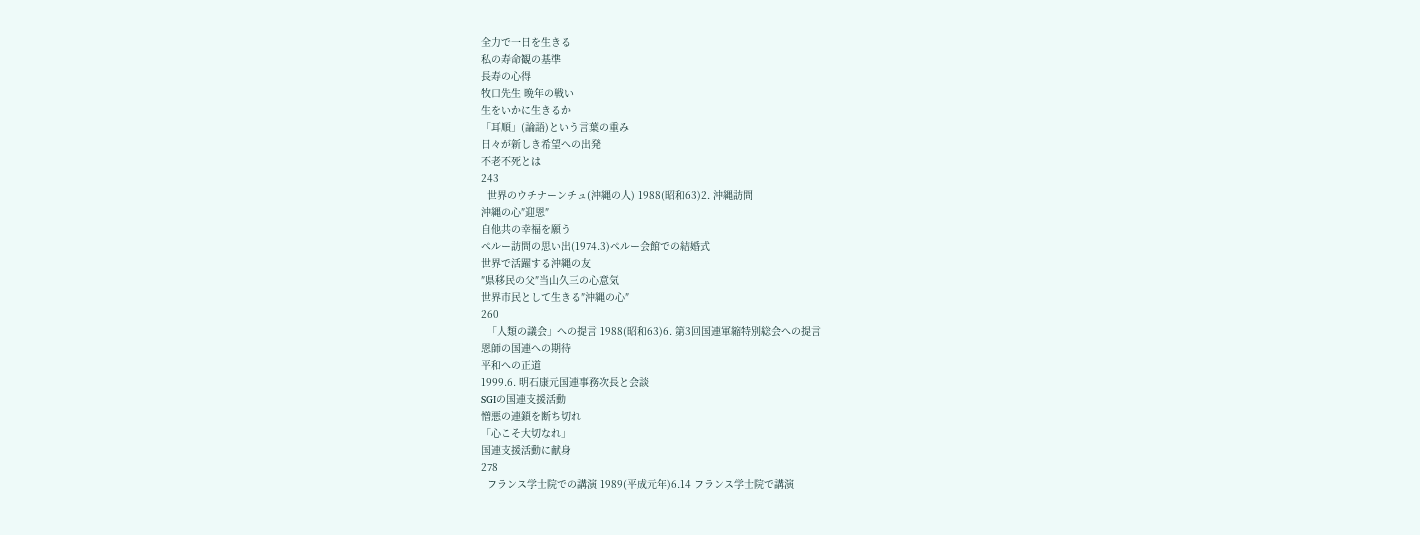全力で一日を生きる
私の寿命観の基準
長寿の心得
牧口先生 晩年の戦い
生をいかに生きるか
「耳順」(論語)という言葉の重み
日々が新しき希望への出発
不老不死とは
243
  世界のウチナーンチュ(沖縄の人) 1988(昭和63)2. 沖縄訪問
沖縄の心″迎恩″
自他共の幸福を願う
ペルー訪問の思い出(1974.3)ペルー会館での結婚式
世界で活躍する沖縄の友
″県移民の父″当山久三の心意気
世界市民として生きる″沖縄の心″
260
  「人類の議会」への提言 1988(昭和63)6. 第3回国連軍縮特別総会への提言
恩師の国連への期待
平和への正道
1999.6. 明石康元国連事務次長と会談
SGIの国連支援活動
憎悪の連鎖を断ち切れ
「心こそ大切なれ」
国連支援活動に献身
278
  フランス学士院での講演 1989(平成元年)6.14 フランス学士院で講演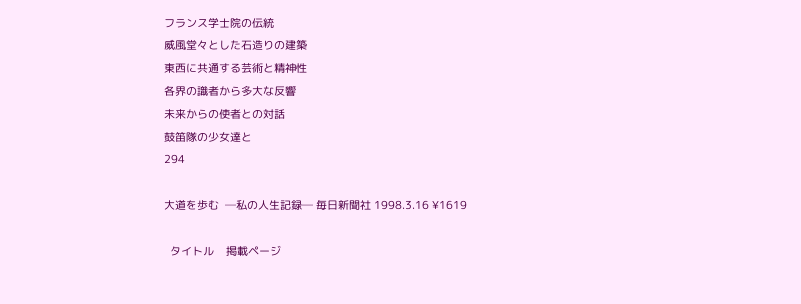フランス学士院の伝統
威風堂々とした石造りの建築
東西に共通する芸術と精神性
各界の識者から多大な反響
未来からの使者との対話
鼓笛隊の少女達と
294

大道を歩む  ─私の人生記録─ 毎日新聞社 1998.3.16 ¥1619

  タイトル    掲載ページ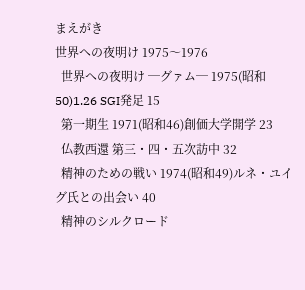まえがき
世界への夜明け 1975〜1976
  世界への夜明け ─グァム─ 1975(昭和50)1.26 SGI発足 15
  第一期生 1971(昭和46)創価大学開学 23
  仏教西還 第三・四・五次訪中 32
  精神のための戦い 1974(昭和49)ルネ・ユイグ氏との出会い 40
  精神のシルクロード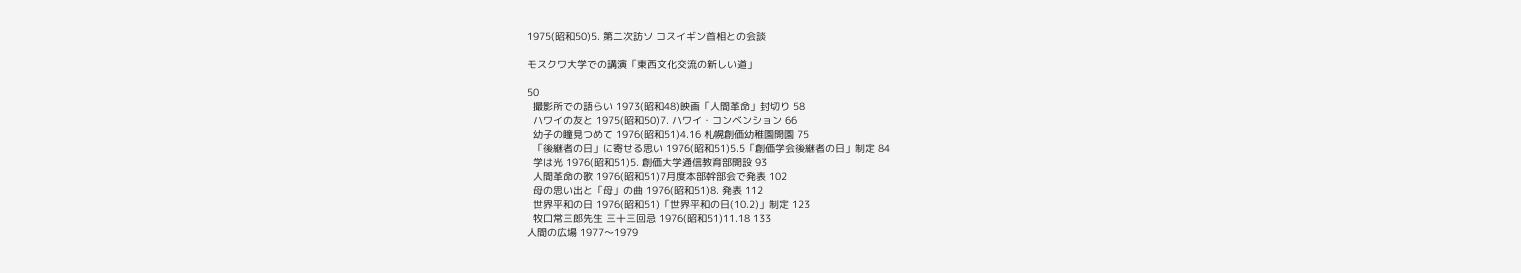1975(昭和50)5. 第二次訪ソ コスイギン首相との会談

モスクワ大学での講演「東西文化交流の新しい道」

50
  撮影所での語らい 1973(昭和48)映画「人間革命」封切り 58
  ハワイの友と 1975(昭和50)7. ハワイ・コンベンション 66
  幼子の瞳見つめて 1976(昭和51)4.16 札幌創価幼稚園開園 75
  「後継者の日」に寄せる思い 1976(昭和51)5.5「創価学会後継者の日」制定 84
  学は光 1976(昭和51)5. 創価大学通信教育部開設 93
  人間革命の歌 1976(昭和51)7月度本部幹部会で発表 102
  母の思い出と「母」の曲 1976(昭和51)8. 発表 112
  世界平和の日 1976(昭和51)「世界平和の日(10.2)」制定 123
  牧口常三郎先生 三十三回忌 1976(昭和51)11.18 133
人間の広場 1977〜1979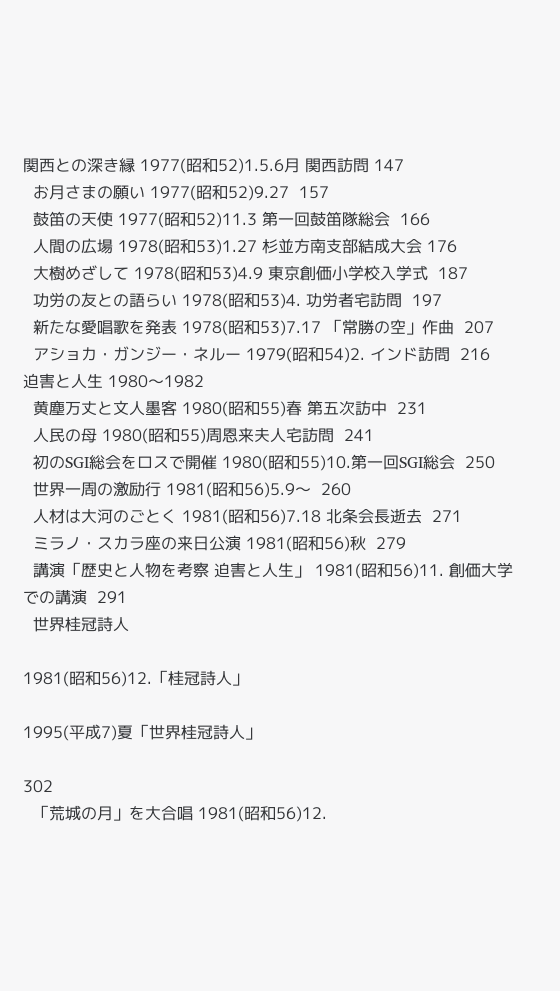関西との深き縁 1977(昭和52)1.5.6月 関西訪問 147
  お月さまの願い 1977(昭和52)9.27  157
  鼓笛の天使 1977(昭和52)11.3 第一回鼓笛隊総会  166
  人間の広場 1978(昭和53)1.27 杉並方南支部結成大会 176
  大樹めざして 1978(昭和53)4.9 東京創価小学校入学式  187
  功労の友との語らい 1978(昭和53)4. 功労者宅訪問  197
  新たな愛唱歌を発表 1978(昭和53)7.17 「常勝の空」作曲  207
  アショカ・ガンジー・ネルー 1979(昭和54)2. インド訪問  216
迫害と人生 1980〜1982
  黄塵万丈と文人墨客 1980(昭和55)春 第五次訪中  231
  人民の母 1980(昭和55)周恩来夫人宅訪問  241
  初のSGI総会をロスで開催 1980(昭和55)10.第一回SGI総会  250
  世界一周の激励行 1981(昭和56)5.9〜  260
  人材は大河のごとく 1981(昭和56)7.18 北条会長逝去  271
  ミラノ・スカラ座の来日公演 1981(昭和56)秋  279
  講演「歴史と人物を考察 迫害と人生」 1981(昭和56)11. 創価大学での講演  291
  世界桂冠詩人

1981(昭和56)12.「桂冠詩人」

1995(平成7)夏「世界桂冠詩人」

302
  「荒城の月」を大合唱 1981(昭和56)12.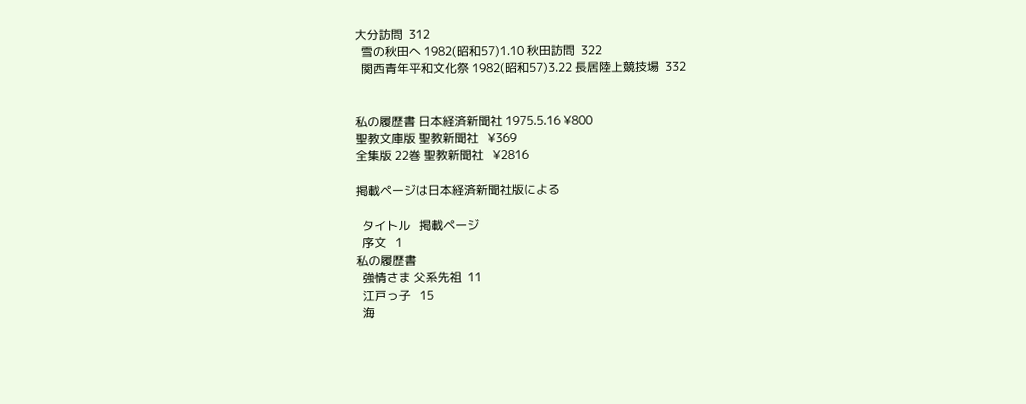大分訪問  312
  雪の秋田へ 1982(昭和57)1.10 秋田訪問  322
  関西青年平和文化祭 1982(昭和57)3.22 長居陸上競技場  332


私の履歴書 日本経済新聞社 1975.5.16 ¥800
聖教文庫版 聖教新聞社   ¥369
全集版 22巻 聖教新聞社   ¥2816

掲載ページは日本経済新聞社版による

  タイトル   掲載ページ
  序文   1
私の履歴書
  強情さま 父系先祖  11
  江戸っ子   15
  海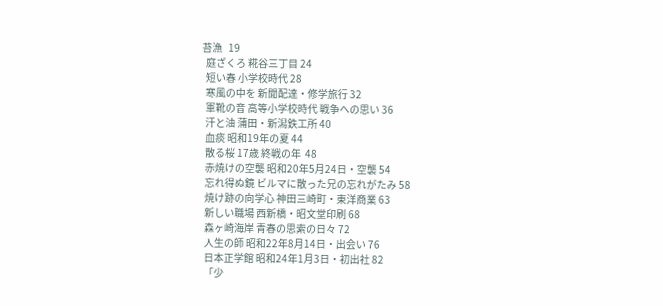苔漁   19
  庭ざくろ 糀谷三丁目 24
  短い春 小学校時代 28
  寒風の中を 新聞配達・修学旅行 32
  軍靴の音 高等小学校時代 戦争への思い 36
  汗と油 蒲田・新潟鉄工所 40
  血痰 昭和19年の夏 44
  散る桜 17歳 終戦の年  48
  赤焼けの空襲 昭和20年5月24日・空襲 54
  忘れ得ぬ鏡 ビルマに散った兄の忘れがたみ 58
  焼け跡の向学心 神田三崎町・東洋商業 63
  新しい職場 西新橋・昭文堂印刷 68
  森ヶ崎海岸 青春の思索の日々 72
  人生の師 昭和22年8月14日・出会い 76
  日本正学館 昭和24年1月3日・初出社 82
  「少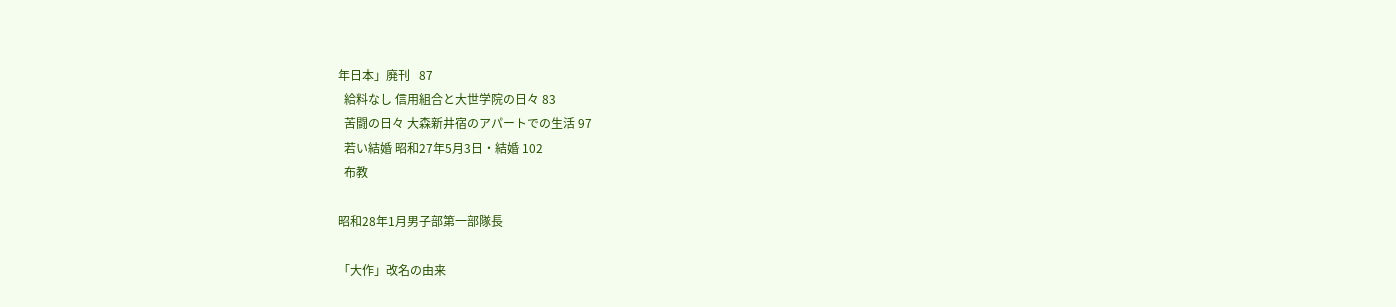年日本」廃刊   87
  給料なし 信用組合と大世学院の日々 83
  苦闘の日々 大森新井宿のアパートでの生活 97
  若い結婚 昭和27年5月3日・結婚 102
  布教

昭和28年1月男子部第一部隊長

「大作」改名の由来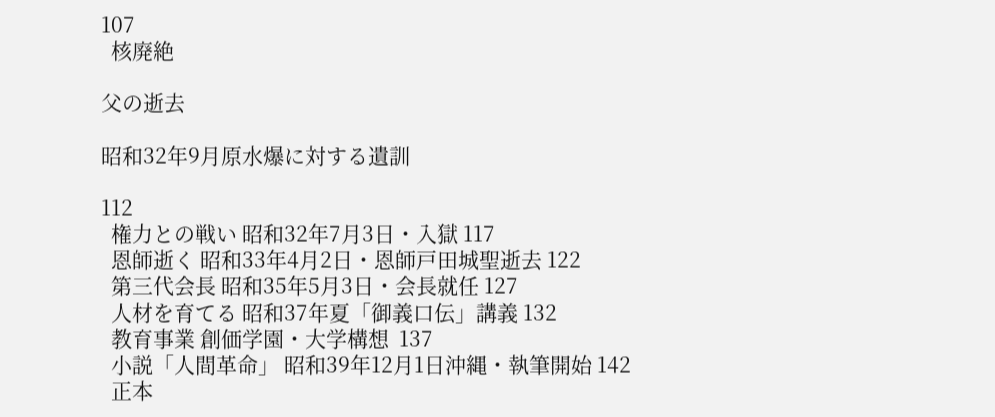107
  核廃絶

父の逝去

昭和32年9月原水爆に対する遺訓

112
  権力との戦い 昭和32年7月3日・入獄 117
  恩師逝く 昭和33年4月2日・恩師戸田城聖逝去 122
  第三代会長 昭和35年5月3日・会長就任 127
  人材を育てる 昭和37年夏「御義口伝」講義 132
  教育事業 創価学園・大学構想  137
  小説「人間革命」 昭和39年12月1日沖縄・執筆開始 142
  正本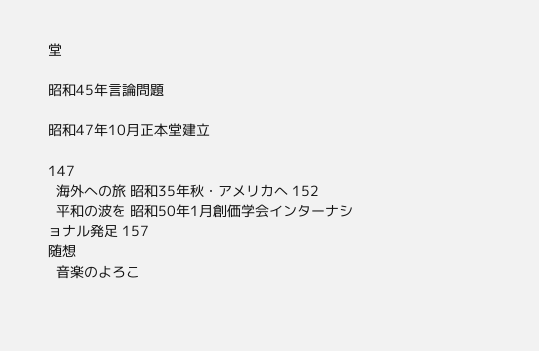堂

昭和45年言論問題

昭和47年10月正本堂建立

147
  海外への旅 昭和35年秋・アメリカへ 152
  平和の波を 昭和50年1月創価学会インターナショナル発足 157
随想
  音楽のよろこ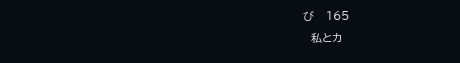び   165
  私とカ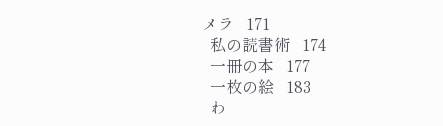メラ   171
  私の読書術   174
  一冊の本   177
  一枚の絵   183
  わ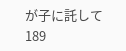が子に託して   189